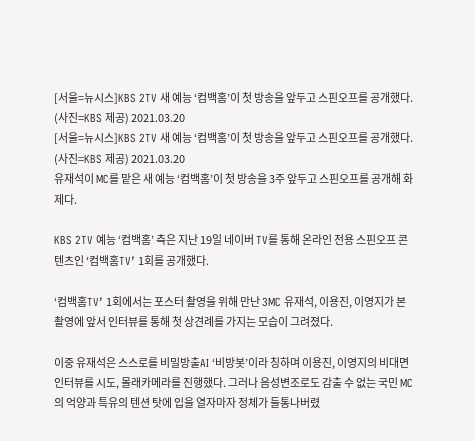[서울=뉴시스]KBS 2TV 새 예능 ‘컴백홈’이 첫 방송을 앞두고 스핀오프를 공개했다. (사진=KBS 제공) 2021.03.20
[서울=뉴시스]KBS 2TV 새 예능 ‘컴백홈’이 첫 방송을 앞두고 스핀오프를 공개했다. (사진=KBS 제공) 2021.03.20
유재석이 MC를 맡은 새 예능 ‘컴백홈’이 첫 방송을 3주 앞두고 스핀오프를 공개해 화제다.

KBS 2TV 예능 ‘컴백홈’ 측은 지난 19일 네이버 TV를 통해 온라인 전용 스핀오프 콘텐츠인 ‘컴백홈TV’ 1회를 공개했다.

‘컴백홈TV’ 1회에서는 포스터 촬영을 위해 만난 3MC 유재석, 이용진, 이영지가 본 촬영에 앞서 인터뷰를 통해 첫 상견례를 가지는 모습이 그려졌다.

이중 유재석은 스스로를 비밀방출AI ‘비방봇’이라 칭하며 이용진, 이영지의 비대면 인터뷰를 시도, 몰래카메라를 진행했다. 그러나 음성변조로도 감출 수 없는 국민 MC의 억양과 특유의 텐션 탓에 입을 열자마자 정체가 들통나버렸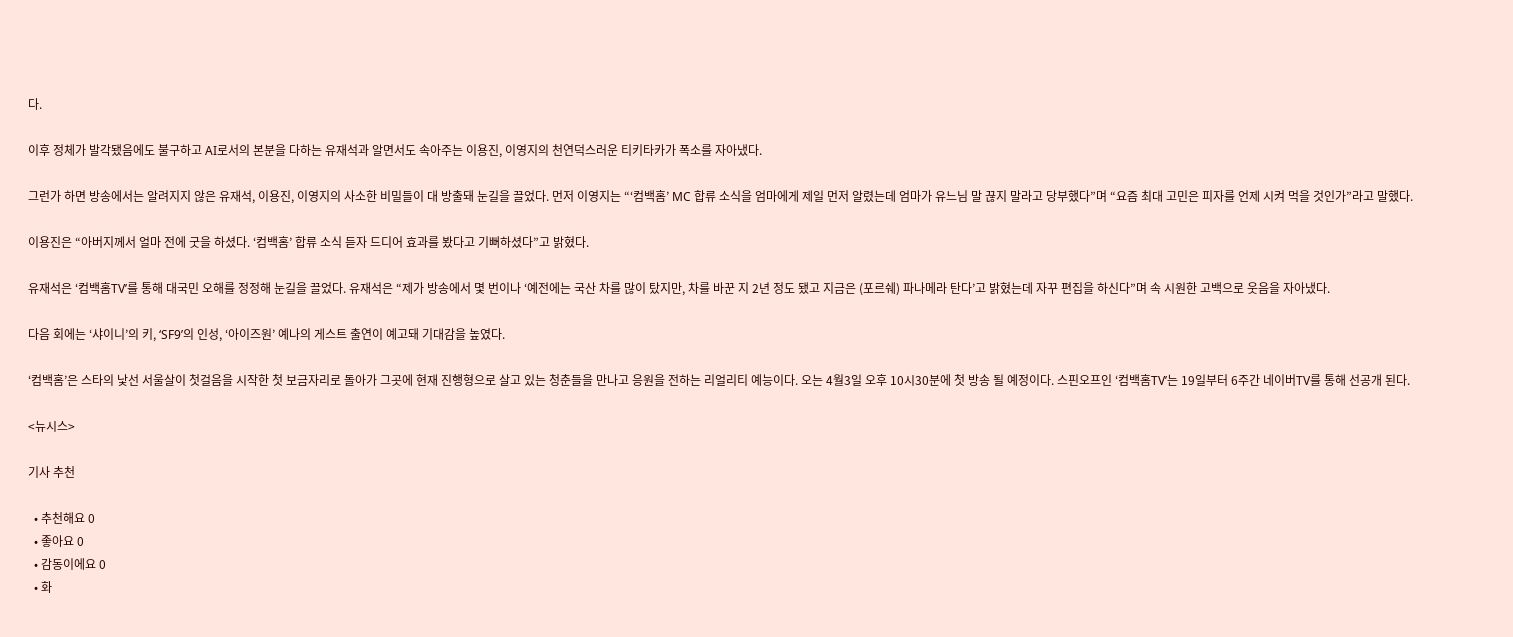다.

이후 정체가 발각됐음에도 불구하고 AI로서의 본분을 다하는 유재석과 알면서도 속아주는 이용진, 이영지의 천연덕스러운 티키타카가 폭소를 자아냈다.

그런가 하면 방송에서는 알려지지 않은 유재석, 이용진, 이영지의 사소한 비밀들이 대 방출돼 눈길을 끌었다. 먼저 이영지는 “‘컴백홈’ MC 합류 소식을 엄마에게 제일 먼저 알렸는데 엄마가 유느님 말 끊지 말라고 당부했다”며 “요즘 최대 고민은 피자를 언제 시켜 먹을 것인가”라고 말했다.

이용진은 “아버지께서 얼마 전에 굿을 하셨다. ‘컴백홈’ 합류 소식 듣자 드디어 효과를 봤다고 기뻐하셨다”고 밝혔다.

유재석은 ‘컴백홈TV’를 통해 대국민 오해를 정정해 눈길을 끌었다. 유재석은 “제가 방송에서 몇 번이나 ‘예전에는 국산 차를 많이 탔지만, 차를 바꾼 지 2년 정도 됐고 지금은 (포르쉐) 파나메라 탄다’고 밝혔는데 자꾸 편집을 하신다”며 속 시원한 고백으로 웃음을 자아냈다.

다음 회에는 ‘샤이니’의 키, ‘SF9’의 인성, ‘아이즈원’ 예나의 게스트 출연이 예고돼 기대감을 높였다.

‘컴백홈’은 스타의 낯선 서울살이 첫걸음을 시작한 첫 보금자리로 돌아가 그곳에 현재 진행형으로 살고 있는 청춘들을 만나고 응원을 전하는 리얼리티 예능이다. 오는 4월3일 오후 10시30분에 첫 방송 될 예정이다. 스핀오프인 ‘컴백홈TV’는 19일부터 6주간 네이버TV를 통해 선공개 된다.

<뉴시스>

기사 추천

  • 추천해요 0
  • 좋아요 0
  • 감동이에요 0
  • 화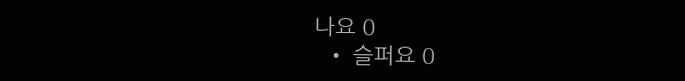나요 0
  • 슬퍼요 0